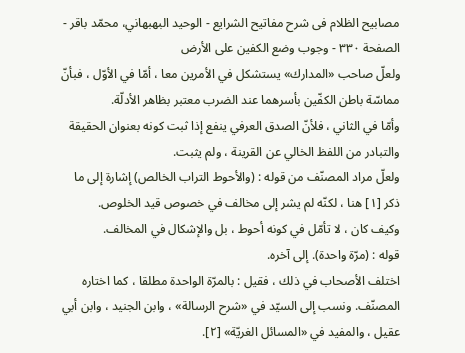مصابيح الظلام فی شرح مفاتیح الشرایع - الوحيد البهبهاني، محمّد باقر - الصفحة ٣٣٠ - وجوب وضع الكفين على الأرض
ولعلّ صاحب «المدارك» يستشكل في الأمرين معا ، أمّا في الأوّل ، فبأنّ مماسّة باطن الكفّين بأسرهما عند الضرب معتبر بظاهر الأدلّة.
وأمّا في الثاني ، فلأنّ الصدق العرفي ينفع إذا ثبت كونه بعنوان الحقيقة والتبادر من اللفظ الخالي عن القرينة ، ولم يثبت.
ولعلّ مراد المصنّف من قوله : (والأحوط التراب الخالص) إشارة إلى ما ذكر [١] هنا ، لكنّه لم يشر إلى مخالف في خصوص قيد الخلوص.
وكيف كان ، لا تأمّل في كونه أحوط ، بل والإشكال في المخالف.
قوله : (مرّة واحدة). إلى آخره.
اختلف الأصحاب في ذلك ، فقيل : بالمرّة الواحدة مطلقا ، كما اختاره المصنّف. ونسب إلى السيّد في «شرح الرسالة» ، وابن الجنيد ، وابن أبي عقيل ، والمفيد في «المسائل الغريّة» [٢].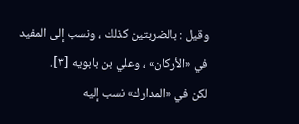وقيل : بالضربتين كذلك ، ونسب إلى المفيد في «الأركان» ، وعلي بن بابويه [٣].
لكن في «المدارك» نسب إليه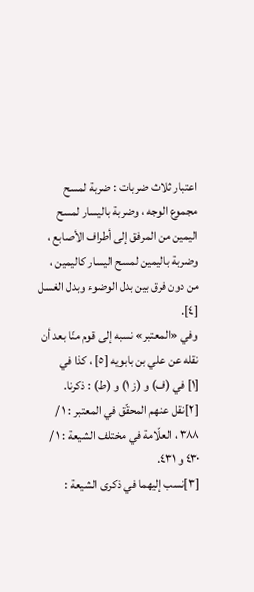اعتبار ثلاث ضربات : ضربة لمسح مجموع الوجه ، وضربة باليسار لمسح اليمين من المرفق إلى أطراف الأصابع ، وضربة باليمين لمسح اليسار كاليمين ، من دون فرق بين بدل الوضوء وبدل الغسل [٤].
وفي «المعتبر» نسبه إلى قوم منّا بعد أن نقله عن علي بن بابويه [٥] ، كذا في
[١] في (ف) و (ز ١) و (ط) : ذكرنا.
[٢]نقل عنهم المحقّق في المعتبر : ١ / ٣٨٨ ، العلّامة في مختلف الشيعة : ١ / ٤٣٠ و ٤٣١.
[٣]نسب إليهما في ذكرى الشيعة :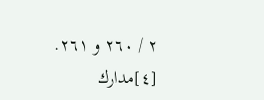٢ / ٢٦٠ و ٢٦١.
[٤]مدارك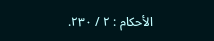الأحكام : ٢ / ٢٣٠.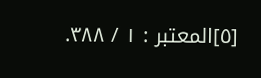[٥]المعتبر : ١ / ٣٨٨.